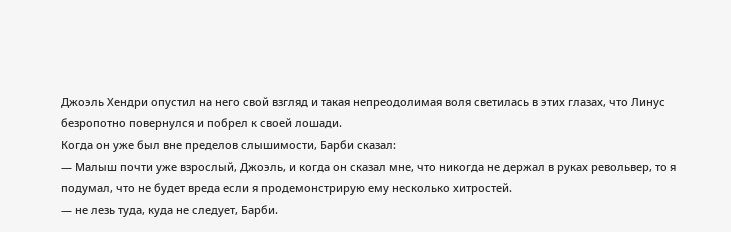Джоэль Хендри опустил на него свой взгляд и такая непреодолимая воля светилась в этих глазах, что Линус безропотно повернулся и побрел к своей лошади.
Когда он уже был вне пределов слышимости, Барби сказал:
— Малыш почти уже взрослый, Джоэль, и когда он сказал мне, что никогда не держал в руках револьвер, то я подумал, что не будет вреда если я продемонстрирую ему несколько хитростей.
— не лезь туда, куда не следует, Барби.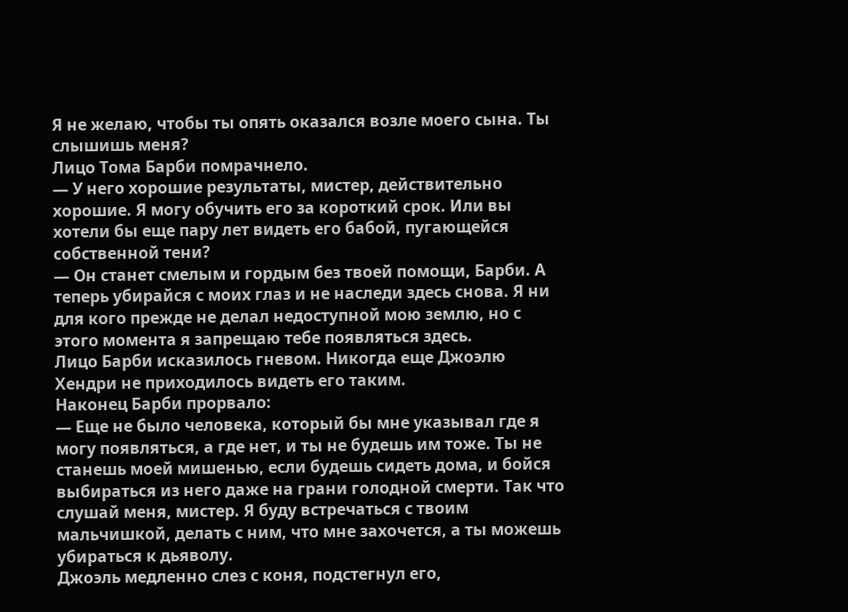Я не желаю, чтобы ты опять оказался возле моего сына. Ты слышишь меня?
Лицо Тома Барби помрачнело.
— У него хорошие результаты, мистер, действительно хорошие. Я могу обучить его за короткий срок. Или вы хотели бы еще пару лет видеть его бабой, пугающейся собственной тени?
— Он станет смелым и гордым без твоей помощи, Барби. А теперь убирайся с моих глаз и не наследи здесь снова. Я ни для кого прежде не делал недоступной мою землю, но с этого момента я запрещаю тебе появляться здесь.
Лицо Барби исказилось гневом. Никогда еще Джоэлю Хендри не приходилось видеть его таким.
Наконец Барби прорвало:
— Еще не было человека, который бы мне указывал где я могу появляться, а где нет, и ты не будешь им тоже. Ты не станешь моей мишенью, если будешь сидеть дома, и бойся выбираться из него даже на грани голодной смерти. Так что слушай меня, мистер. Я буду встречаться с твоим мальчишкой, делать с ним, что мне захочется, а ты можешь убираться к дьяволу.
Джоэль медленно слез с коня, подстегнул его,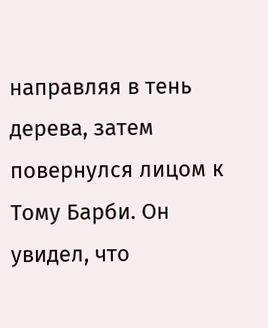направляя в тень дерева, затем повернулся лицом к Тому Барби. Он увидел, что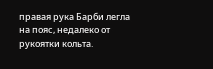правая рука Барби легла на пояс, недалеко от рукоятки кольта.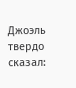Джоэль твердо сказал: